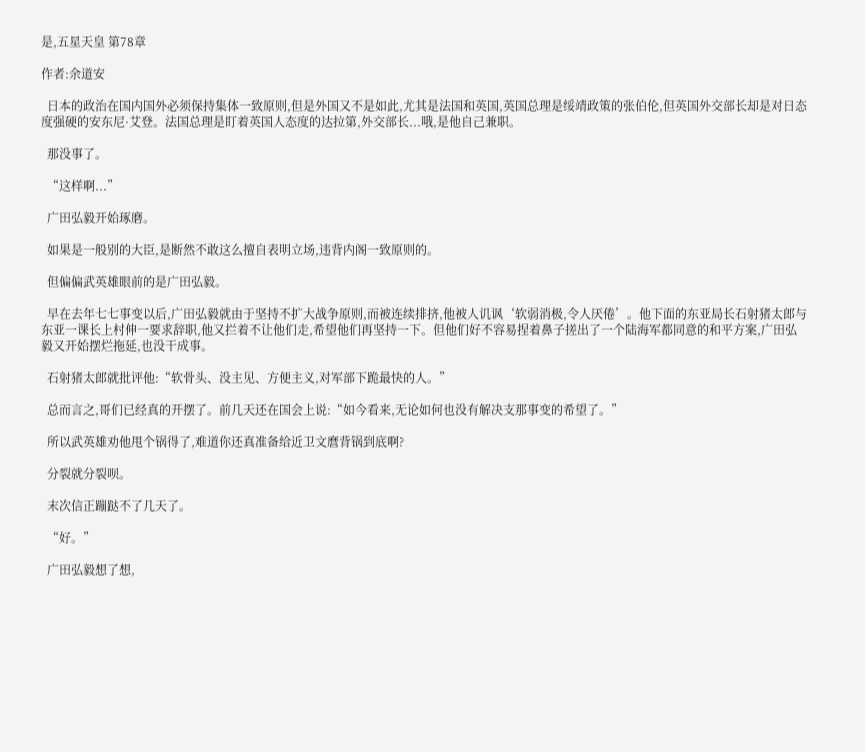是,五星天皇 第78章

作者:余道安

  日本的政治在国内国外必须保持集体一致原则,但是外国又不是如此,尤其是法国和英国,英国总理是绥靖政策的张伯伦,但英国外交部长却是对日态度强硬的安东尼·艾登。法国总理是盯着英国人态度的达拉第,外交部长...哦,是他自己兼职。

  那没事了。

  “这样啊...”

  广田弘毅开始琢磨。

  如果是一般别的大臣,是断然不敢这么擅自表明立场,违背内阁一致原则的。

  但偏偏武英雄眼前的是广田弘毅。

  早在去年七七事变以后,广田弘毅就由于坚持不扩大战争原则,而被连续排挤,他被人讥讽‘软弱消极,令人厌倦’。他下面的东亚局长石射猪太郎与东亚一课长上村伸一要求辞职,他又拦着不让他们走,希望他们再坚持一下。但他们好不容易捏着鼻子搓出了一个陆海军都同意的和平方案,广田弘毅又开始摆烂拖延,也没干成事。

  石射猪太郎就批评他:“软骨头、没主见、方便主义,对军部下跪最快的人。”

  总而言之,哥们已经真的开摆了。前几天还在国会上说:“如今看来,无论如何也没有解决支那事变的希望了。”

  所以武英雄劝他甩个锅得了,难道你还真准备给近卫文麿背锅到底啊?

  分裂就分裂呗。

  末次信正蹦跶不了几天了。

  “好。”

  广田弘毅想了想,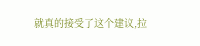就真的接受了这个建议,拉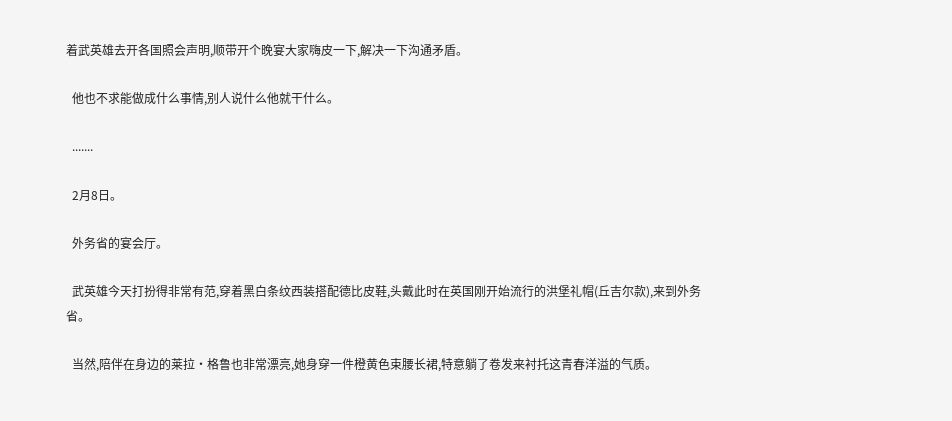着武英雄去开各国照会声明,顺带开个晚宴大家嗨皮一下,解决一下沟通矛盾。

  他也不求能做成什么事情,别人说什么他就干什么。

  .......

  2月8日。

  外务省的宴会厅。

  武英雄今天打扮得非常有范,穿着黑白条纹西装搭配德比皮鞋,头戴此时在英国刚开始流行的洪堡礼帽(丘吉尔款),来到外务省。

  当然,陪伴在身边的莱拉·格鲁也非常漂亮,她身穿一件橙黄色束腰长裙,特意躺了卷发来衬托这青春洋溢的气质。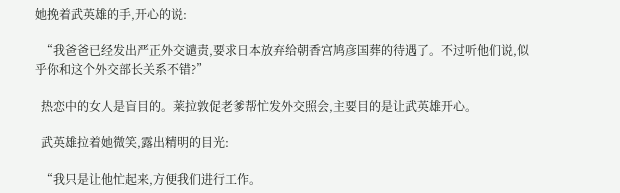她挽着武英雄的手,开心的说:

  “我爸爸已经发出严正外交谴责,要求日本放弃给朝香宫鸠彦国葬的待遇了。不过听他们说,似乎你和这个外交部长关系不错?”

  热恋中的女人是盲目的。莱拉敦促老爹帮忙发外交照会,主要目的是让武英雄开心。

  武英雄拉着她微笑,露出精明的目光:

  “我只是让他忙起来,方便我们进行工作。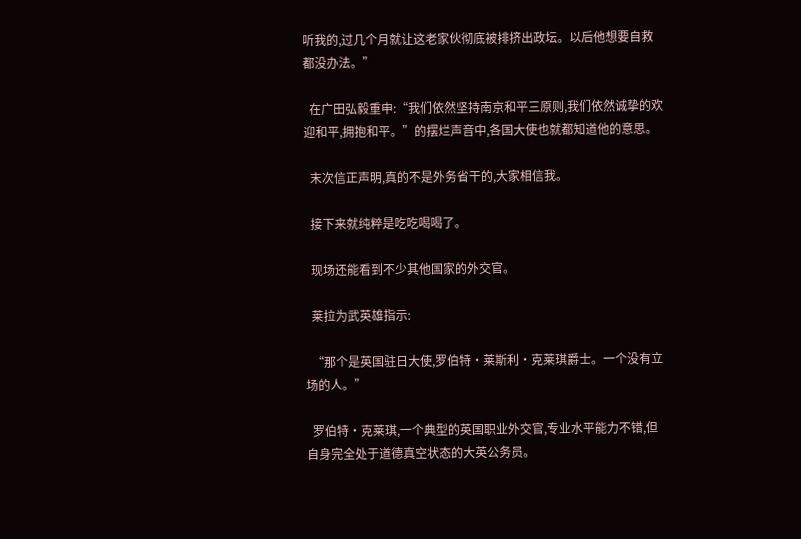听我的,过几个月就让这老家伙彻底被排挤出政坛。以后他想要自救都没办法。”

  在广田弘毅重申:“我们依然坚持南京和平三原则,我们依然诚挚的欢迎和平,拥抱和平。”的摆烂声音中,各国大使也就都知道他的意思。

  末次信正声明,真的不是外务省干的,大家相信我。

  接下来就纯粹是吃吃喝喝了。

  现场还能看到不少其他国家的外交官。

  莱拉为武英雄指示:

  “那个是英国驻日大使,罗伯特·莱斯利·克莱琪爵士。一个没有立场的人。”

  罗伯特·克莱琪,一个典型的英国职业外交官,专业水平能力不错,但自身完全处于道德真空状态的大英公务员。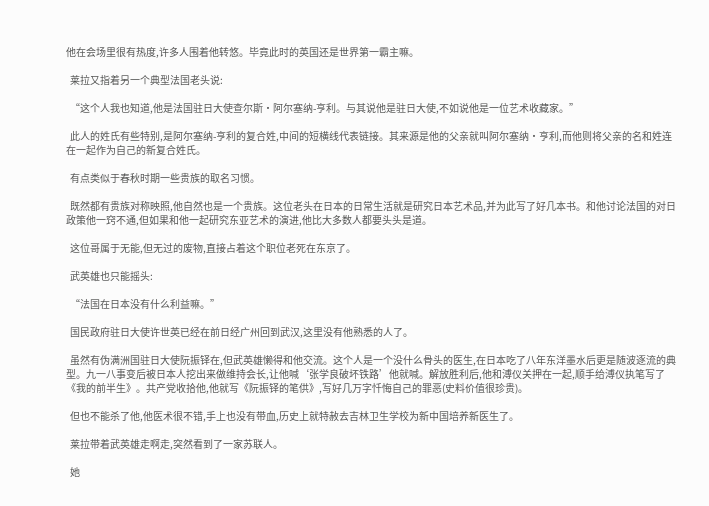他在会场里很有热度,许多人围着他转悠。毕竟此时的英国还是世界第一霸主嘛。

  莱拉又指着另一个典型法国老头说:

  “这个人我也知道,他是法国驻日大使查尔斯·阿尔塞纳-亨利。与其说他是驻日大使,不如说他是一位艺术收藏家。”

  此人的姓氏有些特别,是阿尔塞纳-亨利的复合姓,中间的短横线代表链接。其来源是他的父亲就叫阿尔塞纳·亨利,而他则将父亲的名和姓连在一起作为自己的新复合姓氏。

  有点类似于春秋时期一些贵族的取名习惯。

  既然都有贵族对称映照,他自然也是一个贵族。这位老头在日本的日常生活就是研究日本艺术品,并为此写了好几本书。和他讨论法国的对日政策他一窍不通,但如果和他一起研究东亚艺术的演进,他比大多数人都要头头是道。

  这位哥属于无能,但无过的废物,直接占着这个职位老死在东京了。

  武英雄也只能摇头:

  “法国在日本没有什么利益嘛。”

  国民政府驻日大使许世英已经在前日经广州回到武汉,这里没有他熟悉的人了。

  虽然有伪满洲国驻日大使阮振铎在,但武英雄懒得和他交流。这个人是一个没什么骨头的医生,在日本吃了八年东洋墨水后更是随波逐流的典型。九一八事变后被日本人挖出来做维持会长,让他喊‘张学良破坏铁路’他就喊。解放胜利后,他和溥仪关押在一起,顺手给溥仪执笔写了《我的前半生》。共产党收拾他,他就写《阮振铎的笔供》,写好几万字忏悔自己的罪恶(史料价值很珍贵)。

  但也不能杀了他,他医术很不错,手上也没有带血,历史上就特赦去吉林卫生学校为新中国培养新医生了。

  莱拉带着武英雄走啊走,突然看到了一家苏联人。

  她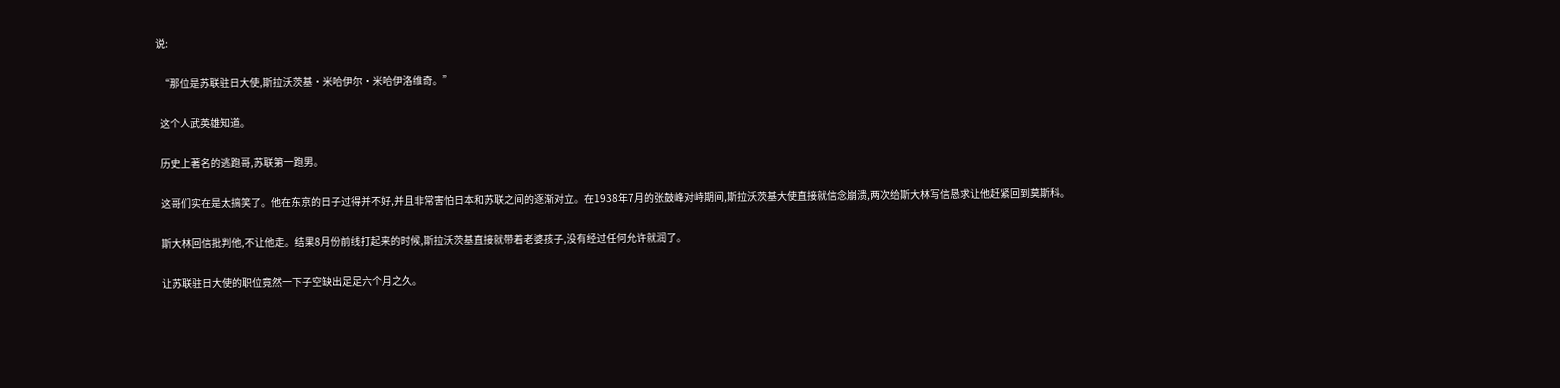说:

  “那位是苏联驻日大使,斯拉沃茨基·米哈伊尔·米哈伊洛维奇。”

  这个人武英雄知道。

  历史上著名的逃跑哥,苏联第一跑男。

  这哥们实在是太搞笑了。他在东京的日子过得并不好,并且非常害怕日本和苏联之间的逐渐对立。在1938年7月的张鼓峰对峙期间,斯拉沃茨基大使直接就信念崩溃,两次给斯大林写信恳求让他赶紧回到莫斯科。

  斯大林回信批判他,不让他走。结果8月份前线打起来的时候,斯拉沃茨基直接就带着老婆孩子,没有经过任何允许就润了。

  让苏联驻日大使的职位竟然一下子空缺出足足六个月之久。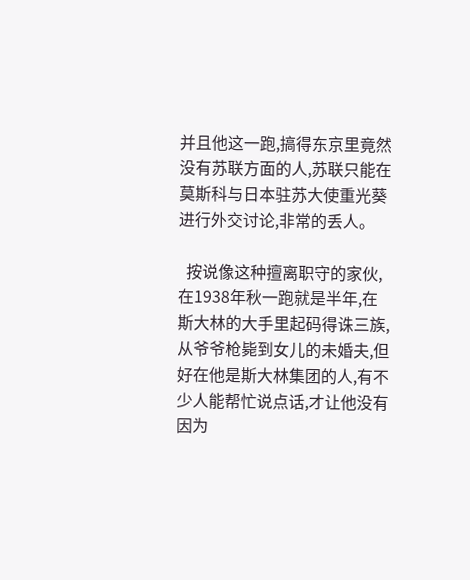并且他这一跑,搞得东京里竟然没有苏联方面的人,苏联只能在莫斯科与日本驻苏大使重光葵进行外交讨论,非常的丢人。

  按说像这种擅离职守的家伙,在1938年秋一跑就是半年,在斯大林的大手里起码得诛三族,从爷爷枪毙到女儿的未婚夫,但好在他是斯大林集团的人,有不少人能帮忙说点话,才让他没有因为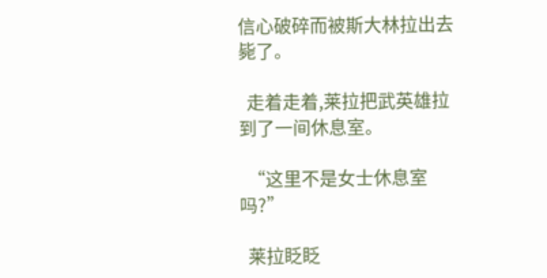信心破碎而被斯大林拉出去毙了。

  走着走着,莱拉把武英雄拉到了一间休息室。

  “这里不是女士休息室吗?”

  莱拉眨眨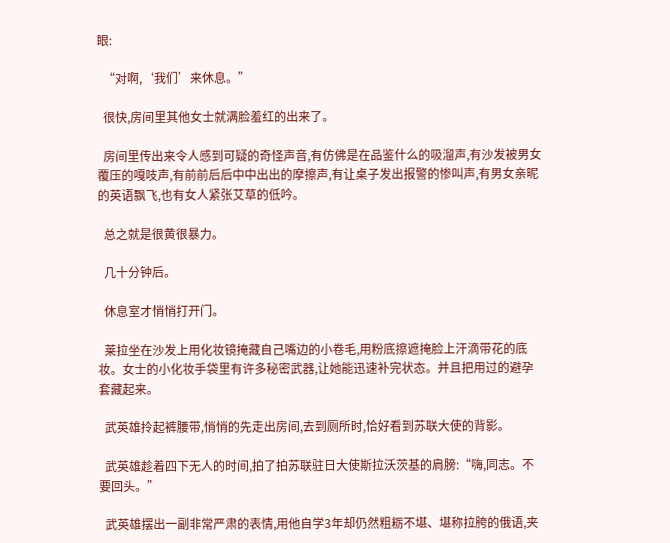眼:

  “对啊,‘我们’来休息。”

  很快,房间里其他女士就满脸羞红的出来了。

  房间里传出来令人感到可疑的奇怪声音,有仿佛是在品鉴什么的吸溜声,有沙发被男女覆压的嘎吱声,有前前后后中中出出的摩擦声,有让桌子发出报警的惨叫声,有男女亲昵的英语飘飞,也有女人紧张艾草的低吟。

  总之就是很黄很暴力。

  几十分钟后。

  休息室才悄悄打开门。

  莱拉坐在沙发上用化妆镜掩藏自己嘴边的小卷毛,用粉底擦遮掩脸上汗滴带花的底妆。女士的小化妆手袋里有许多秘密武器,让她能迅速补完状态。并且把用过的避孕套藏起来。

  武英雄拎起裤腰带,悄悄的先走出房间,去到厕所时,恰好看到苏联大使的背影。

  武英雄趁着四下无人的时间,拍了拍苏联驻日大使斯拉沃茨基的肩膀:“嗨,同志。不要回头。”

  武英雄摆出一副非常严肃的表情,用他自学3年却仍然粗粝不堪、堪称拉胯的俄语,夹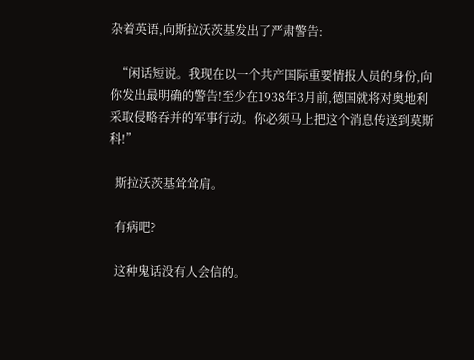杂着英语,向斯拉沃茨基发出了严肃警告:

  “闲话短说。我现在以一个共产国际重要情报人员的身份,向你发出最明确的警告!至少在1938年3月前,德国就将对奥地利采取侵略吞并的军事行动。你必须马上把这个消息传送到莫斯科!”

  斯拉沃茨基耸耸肩。

  有病吧?

  这种鬼话没有人会信的。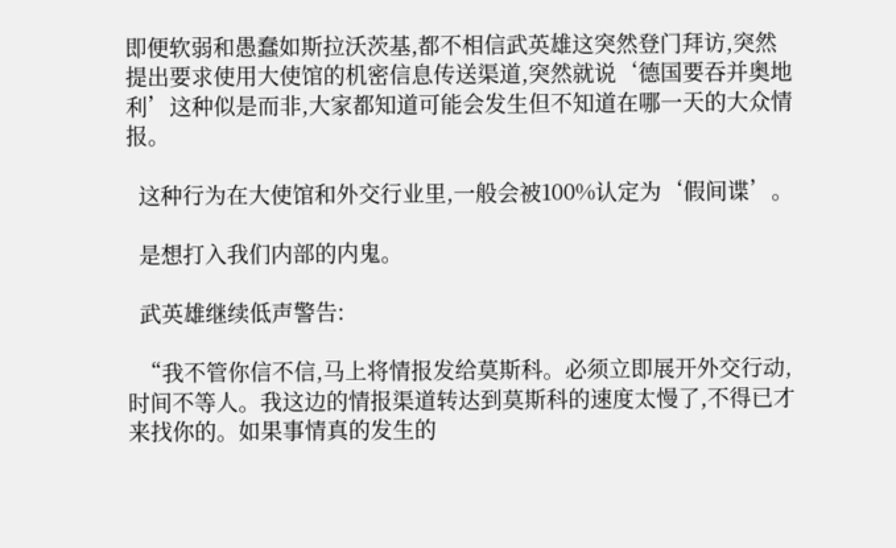即便软弱和愚蠢如斯拉沃茨基,都不相信武英雄这突然登门拜访,突然提出要求使用大使馆的机密信息传送渠道,突然就说‘德国要吞并奥地利’这种似是而非,大家都知道可能会发生但不知道在哪一天的大众情报。

  这种行为在大使馆和外交行业里,一般会被100%认定为‘假间谍’。

  是想打入我们内部的内鬼。

  武英雄继续低声警告:

  “我不管你信不信,马上将情报发给莫斯科。必须立即展开外交行动,时间不等人。我这边的情报渠道转达到莫斯科的速度太慢了,不得已才来找你的。如果事情真的发生的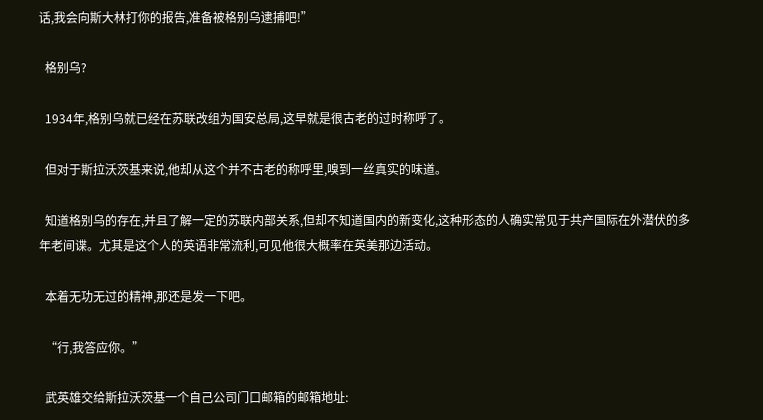话,我会向斯大林打你的报告,准备被格别乌逮捕吧!”

  格别乌?

  1934年,格别乌就已经在苏联改组为国安总局,这早就是很古老的过时称呼了。

  但对于斯拉沃茨基来说,他却从这个并不古老的称呼里,嗅到一丝真实的味道。

  知道格别乌的存在,并且了解一定的苏联内部关系,但却不知道国内的新变化,这种形态的人确实常见于共产国际在外潜伏的多年老间谍。尤其是这个人的英语非常流利,可见他很大概率在英美那边活动。

  本着无功无过的精神,那还是发一下吧。

  “行,我答应你。”

  武英雄交给斯拉沃茨基一个自己公司门口邮箱的邮箱地址: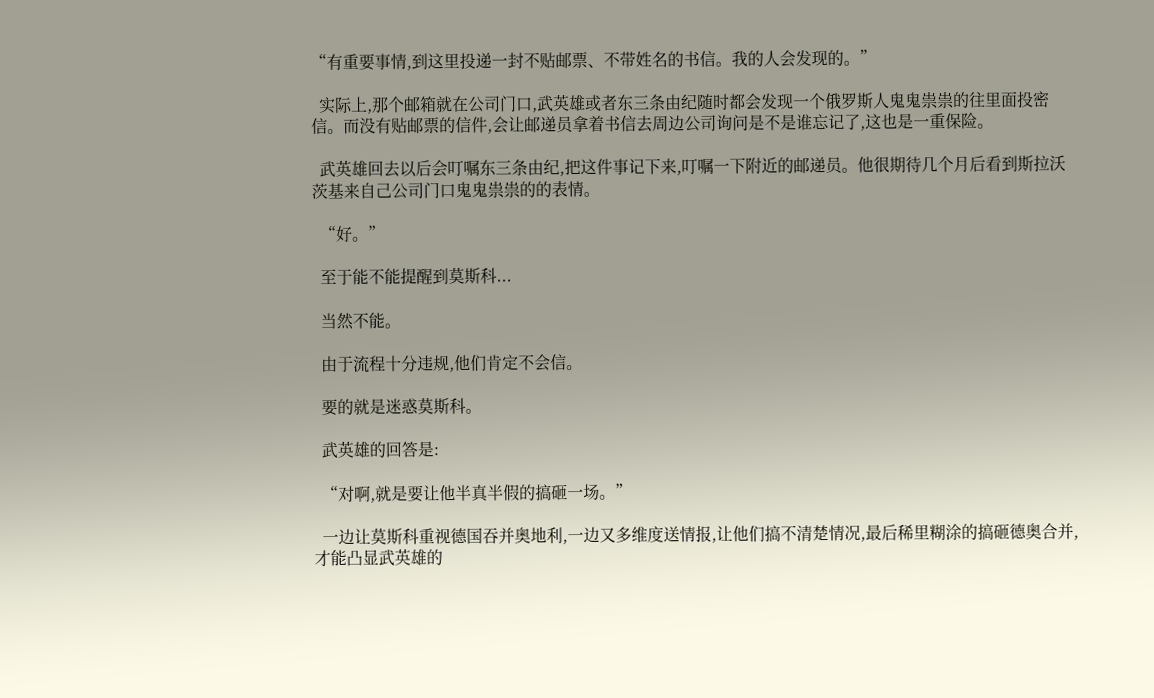“有重要事情,到这里投递一封不贴邮票、不带姓名的书信。我的人会发现的。”

  实际上,那个邮箱就在公司门口,武英雄或者东三条由纪随时都会发现一个俄罗斯人鬼鬼祟祟的往里面投密信。而没有贴邮票的信件,会让邮递员拿着书信去周边公司询问是不是谁忘记了,这也是一重保险。

  武英雄回去以后会叮嘱东三条由纪,把这件事记下来,叮嘱一下附近的邮递员。他很期待几个月后看到斯拉沃茨基来自己公司门口鬼鬼祟祟的的表情。

  “好。”

  至于能不能提醒到莫斯科...

  当然不能。

  由于流程十分违规,他们肯定不会信。

  要的就是迷惑莫斯科。

  武英雄的回答是:

  “对啊,就是要让他半真半假的搞砸一场。”

  一边让莫斯科重视德国吞并奥地利,一边又多维度送情报,让他们搞不清楚情况,最后稀里糊涂的搞砸德奥合并,才能凸显武英雄的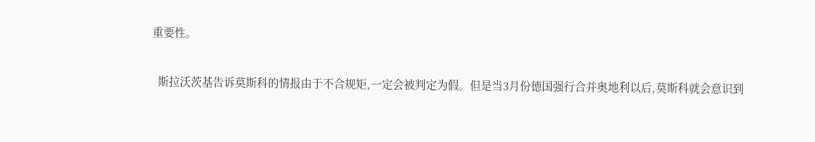重要性。

  斯拉沃茨基告诉莫斯科的情报由于不合规矩,一定会被判定为假。但是当3月份德国强行合并奥地利以后,莫斯科就会意识到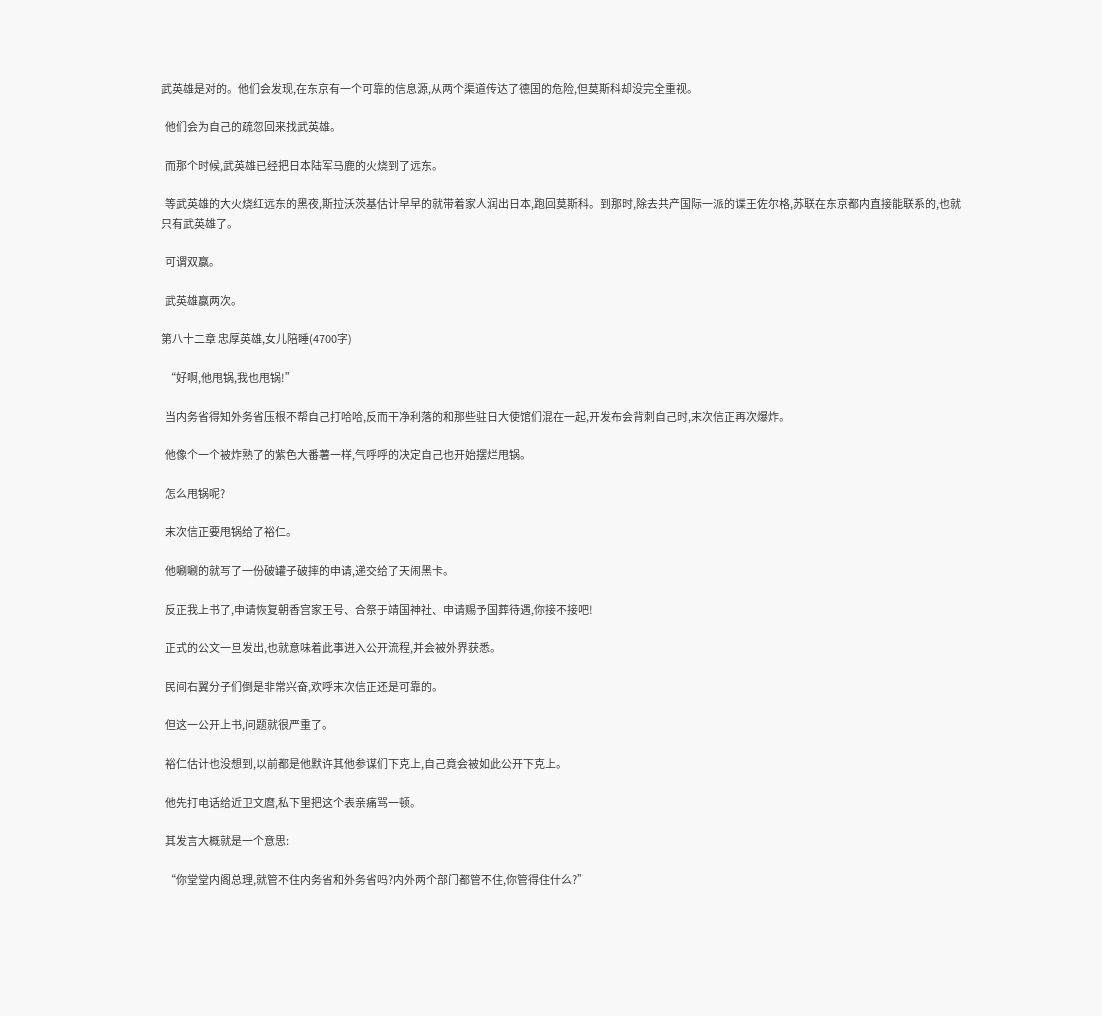武英雄是对的。他们会发现,在东京有一个可靠的信息源,从两个渠道传达了德国的危险,但莫斯科却没完全重视。

  他们会为自己的疏忽回来找武英雄。

  而那个时候,武英雄已经把日本陆军马鹿的火烧到了远东。

  等武英雄的大火烧红远东的黑夜,斯拉沃茨基估计早早的就带着家人润出日本,跑回莫斯科。到那时,除去共产国际一派的谍王佐尔格,苏联在东京都内直接能联系的,也就只有武英雄了。

  可谓双赢。

  武英雄赢两次。

第八十二章 忠厚英雄,女儿陪睡(4700字)

  “好啊,他甩锅,我也甩锅!”

  当内务省得知外务省压根不帮自己打哈哈,反而干净利落的和那些驻日大使馆们混在一起,开发布会背刺自己时,末次信正再次爆炸。

  他像个一个被炸熟了的紫色大番薯一样,气呼呼的决定自己也开始摆烂甩锅。

  怎么甩锅呢?

  末次信正要甩锅给了裕仁。

  他唰唰的就写了一份破罐子破摔的申请,递交给了天闹黑卡。

  反正我上书了,申请恢复朝香宫家王号、合祭于靖国神社、申请赐予国葬待遇,你接不接吧!

  正式的公文一旦发出,也就意味着此事进入公开流程,并会被外界获悉。

  民间右翼分子们倒是非常兴奋,欢呼末次信正还是可靠的。

  但这一公开上书,问题就很严重了。

  裕仁估计也没想到,以前都是他默许其他参谋们下克上,自己竟会被如此公开下克上。

  他先打电话给近卫文麿,私下里把这个表亲痛骂一顿。

  其发言大概就是一个意思:

  “你堂堂内阁总理,就管不住内务省和外务省吗?内外两个部门都管不住,你管得住什么?”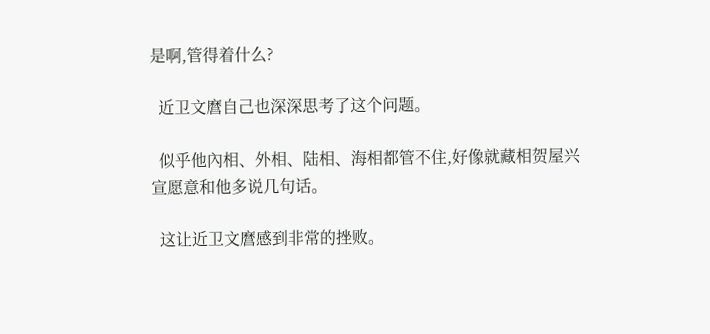是啊,管得着什么?

  近卫文麿自己也深深思考了这个问题。

  似乎他內相、外相、陆相、海相都管不住,好像就藏相贺屋兴宣愿意和他多说几句话。

  这让近卫文麿感到非常的挫败。